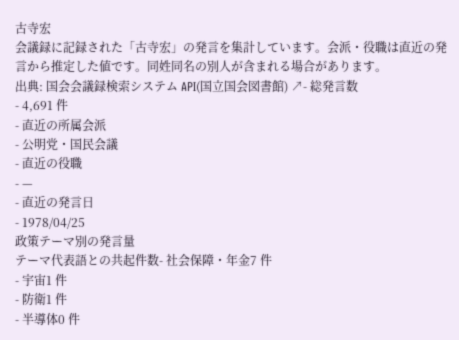古寺宏
会議録に記録された「古寺宏」の発言を集計しています。会派・役職は直近の発言から推定した値です。同姓同名の別人が含まれる場合があります。
出典: 国会会議録検索システム API(国立国会図書館) ↗- 総発言数
- 4,691 件
- 直近の所属会派
- 公明党・国民会議
- 直近の役職
- —
- 直近の発言日
- 1978/04/25
政策テーマ別の発言量
テーマ代表語との共起件数- 社会保障・年金7 件
- 宇宙1 件
- 防衛1 件
- 半導体0 件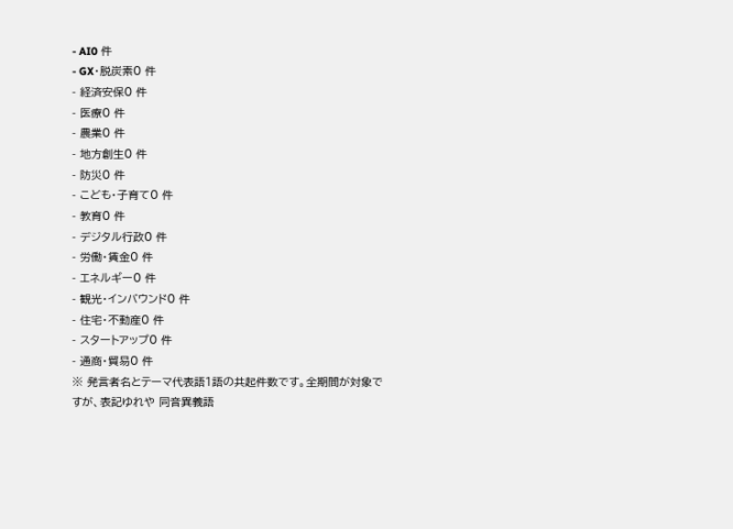- AI0 件
- GX・脱炭素0 件
- 経済安保0 件
- 医療0 件
- 農業0 件
- 地方創生0 件
- 防災0 件
- こども・子育て0 件
- 教育0 件
- デジタル行政0 件
- 労働・賃金0 件
- エネルギー0 件
- 観光・インバウンド0 件
- 住宅・不動産0 件
- スタートアップ0 件
- 通商・貿易0 件
※ 発言者名とテーマ代表語1語の共起件数です。全期間が対象ですが、表記ゆれや 同音異義語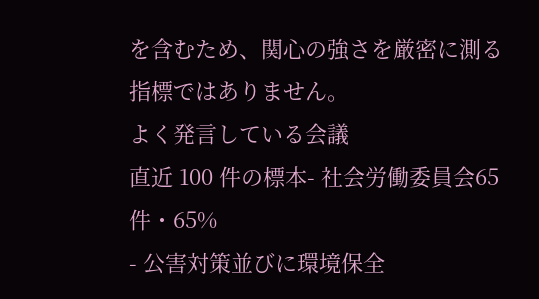を含むため、関心の強さを厳密に測る指標ではありません。
よく発言している会議
直近 100 件の標本- 社会労働委員会65 件・65%
- 公害対策並びに環境保全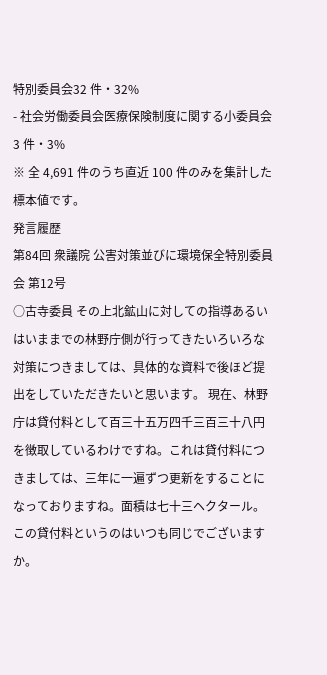特別委員会32 件・32%
- 社会労働委員会医療保険制度に関する小委員会3 件・3%
※ 全 4,691 件のうち直近 100 件のみを集計した標本値です。
発言履歴
第84回 衆議院 公害対策並びに環境保全特別委員会 第12号
○古寺委員 その上北鉱山に対しての指導あるいはいままでの林野庁側が行ってきたいろいろな対策につきましては、具体的な資料で後ほど提出をしていただきたいと思います。 現在、林野庁は貸付料として百三十五万四千三百三十八円を徴取しているわけですね。これは貸付料につきましては、三年に一遍ずつ更新をすることになっておりますね。面積は七十三ヘクタール。この貸付料というのはいつも同じでございますか。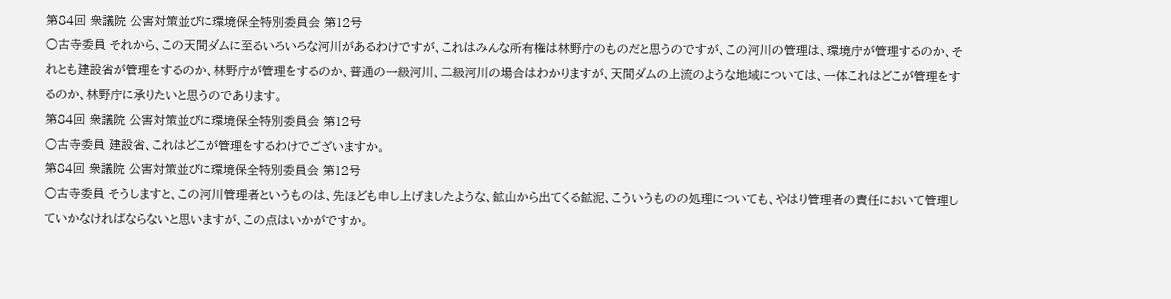第84回 衆議院 公害対策並びに環境保全特別委員会 第12号
○古寺委員 それから、この天間ダムに至るいろいろな河川があるわけですが、これはみんな所有権は林野庁のものだと思うのですが、この河川の管理は、環境庁が管理するのか、それとも建設省が管理をするのか、林野庁が管理をするのか、普通の一級河川、二級河川の場合はわかりますが、天間ダムの上流のような地域については、一体これはどこが管理をするのか、林野庁に承りたいと思うのであります。
第84回 衆議院 公害対策並びに環境保全特別委員会 第12号
○古寺委員 建設省、これはどこが管理をするわけでございますか。
第84回 衆議院 公害対策並びに環境保全特別委員会 第12号
○古寺委員 そうしますと、この河川管理者というものは、先ほども申し上げましたような、鉱山から出てくる鉱泥、こういうものの処理についても、やはり管理者の責任において管理していかなければならないと思いますが、この点はいかがですか。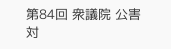第84回 衆議院 公害対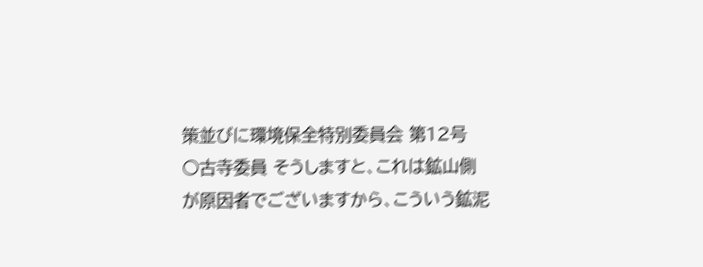策並びに環境保全特別委員会 第12号
○古寺委員 そうしますと、これは鉱山側が原因者でございますから、こういう鉱泥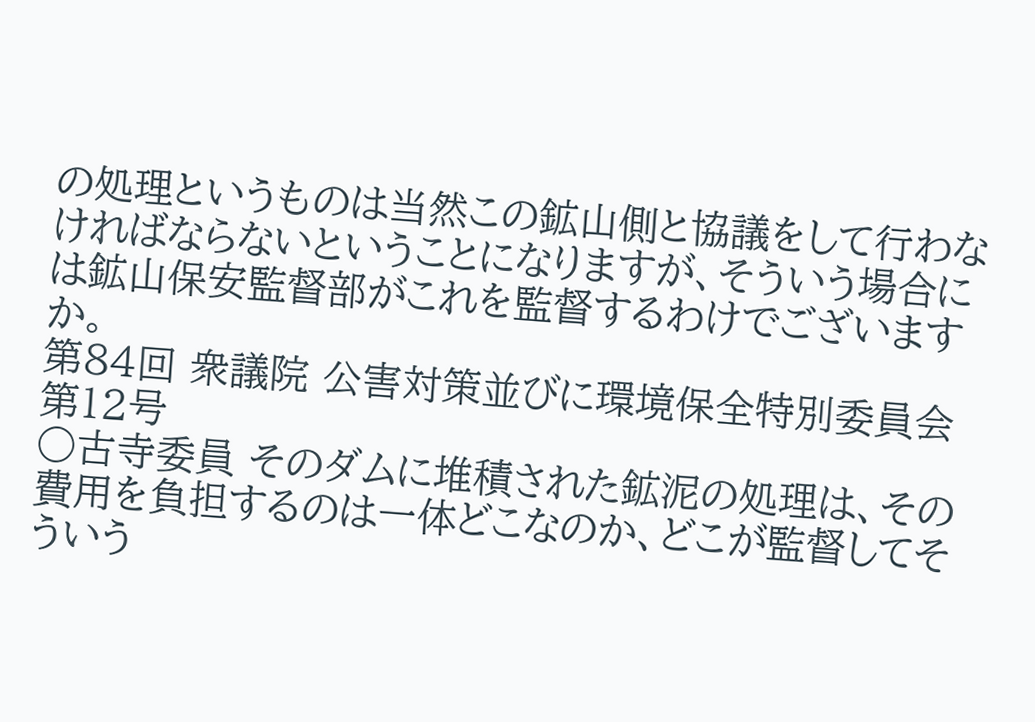の処理というものは当然この鉱山側と協議をして行わなければならないということになりますが、そういう場合には鉱山保安監督部がこれを監督するわけでございますか。
第84回 衆議院 公害対策並びに環境保全特別委員会 第12号
○古寺委員 そのダムに堆積された鉱泥の処理は、その費用を負担するのは一体どこなのか、どこが監督してそういう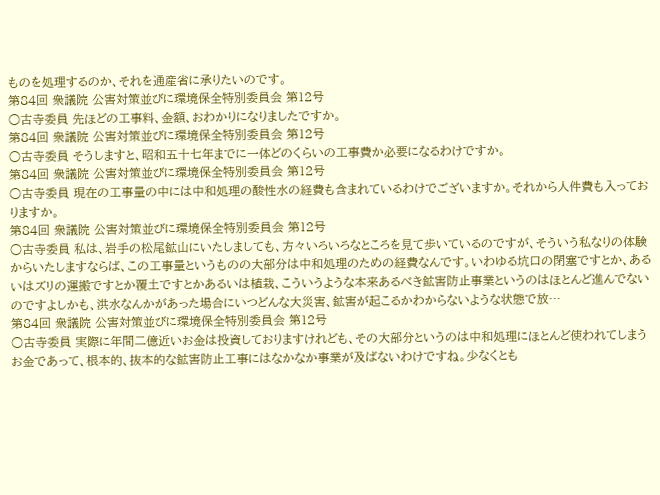ものを処理するのか、それを通産省に承りたいのです。
第84回 衆議院 公害対策並びに環境保全特別委員会 第12号
○古寺委員 先ほどの工事料、金額、おわかりになりましたですか。
第84回 衆議院 公害対策並びに環境保全特別委員会 第12号
○古寺委員 そうしますと、昭和五十七年までに一体どのくらいの工事費か必要になるわけですか。
第84回 衆議院 公害対策並びに環境保全特別委員会 第12号
○古寺委員 現在の工事量の中には中和処理の酸性水の経費も含まれているわけでございますか。それから人件費も入っておりますか。
第84回 衆議院 公害対策並びに環境保全特別委員会 第12号
○古寺委員 私は、岩手の松尾鉱山にいたしましても、方々いろいろなところを見て歩いているのですが、そういう私なりの体験からいたしますならば、この工事量というものの大部分は中和処理のための経費なんです。いわゆる坑口の閉塞ですとか、あるいはズリの運搬ですとか覆土ですとかあるいは植栽、こういうような本来あるべき鉱害防止事業というのはほとんど進んでないのですよしかも、洪水なんかがあった場合にいつどんな大災害、鉱害が起こるかわからないような状態で放…
第84回 衆議院 公害対策並びに環境保全特別委員会 第12号
○古寺委員 実際に年間二億近いお金は投資しておりますけれども、その大部分というのは中和処理にほとんど使われてしまうお金であって、根本的、抜本的な鉱害防止工事にはなかなか事業が及ばないわけですね。少なくとも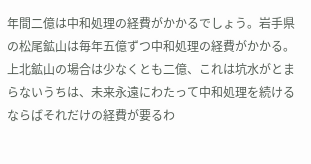年間二億は中和処理の経費がかかるでしょう。岩手県の松尾鉱山は毎年五億ずつ中和処理の経費がかかる。上北鉱山の場合は少なくとも二億、これは坑水がとまらないうちは、未来永遠にわたって中和処理を続けるならばそれだけの経費が要るわ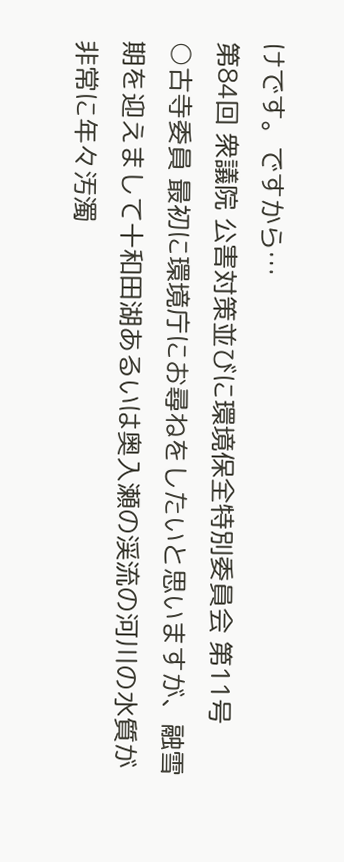けです。ですから…
第84回 衆議院 公害対策並びに環境保全特別委員会 第11号
○古寺委員 最初に環境庁にお尋ねをしたいと思いますが、融雪期を迎えまして十和田湖あるいは奥入瀬の渓流の河川の水質が非常に年々汚濁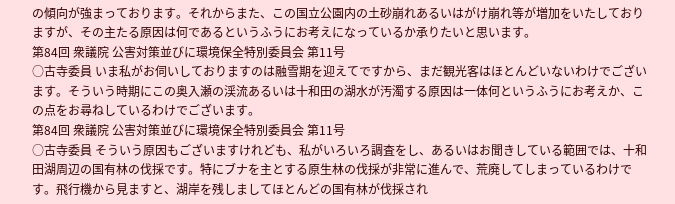の傾向が強まっております。それからまた、この国立公園内の土砂崩れあるいはがけ崩れ等が増加をいたしておりますが、その主たる原因は何であるというふうにお考えになっているか承りたいと思います。
第84回 衆議院 公害対策並びに環境保全特別委員会 第11号
○古寺委員 いま私がお伺いしておりますのは融雪期を迎えてですから、まだ観光客はほとんどいないわけでございます。そういう時期にこの奥入瀬の渓流あるいは十和田の湖水が汚濁する原因は一体何というふうにお考えか、この点をお尋ねしているわけでございます。
第84回 衆議院 公害対策並びに環境保全特別委員会 第11号
○古寺委員 そういう原因もございますけれども、私がいろいろ調査をし、あるいはお聞きしている範囲では、十和田湖周辺の国有林の伐採です。特にブナを主とする原生林の伐採が非常に進んで、荒廃してしまっているわけです。飛行機から見ますと、湖岸を残しましてほとんどの国有林が伐採され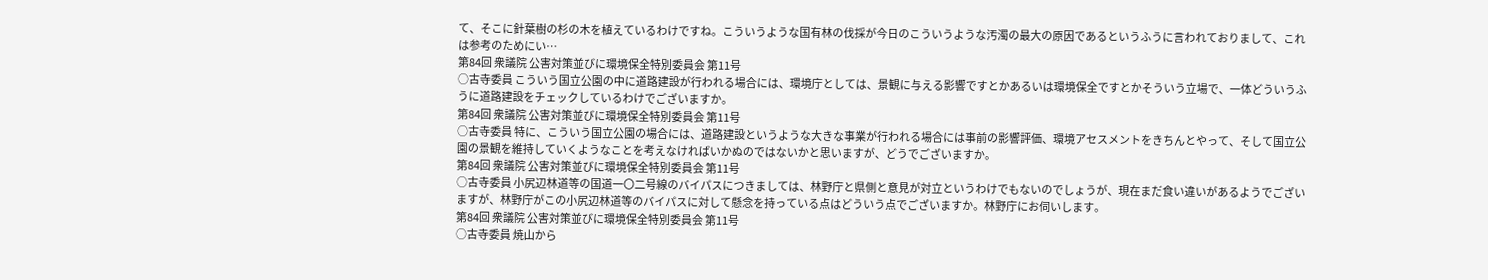て、そこに針葉樹の杉の木を植えているわけですね。こういうような国有林の伐採が今日のこういうような汚濁の最大の原因であるというふうに言われておりまして、これは参考のためにい…
第84回 衆議院 公害対策並びに環境保全特別委員会 第11号
○古寺委員 こういう国立公園の中に道路建設が行われる場合には、環境庁としては、景観に与える影響ですとかあるいは環境保全ですとかそういう立場で、一体どういうふうに道路建設をチェックしているわけでございますか。
第84回 衆議院 公害対策並びに環境保全特別委員会 第11号
○古寺委員 特に、こういう国立公園の場合には、道路建設というような大きな事業が行われる場合には事前の影響評価、環境アセスメントをきちんとやって、そして国立公園の景観を維持していくようなことを考えなければいかぬのではないかと思いますが、どうでございますか。
第84回 衆議院 公害対策並びに環境保全特別委員会 第11号
○古寺委員 小尻辺林道等の国道一〇二号線のバイパスにつきましては、林野庁と県側と意見が対立というわけでもないのでしょうが、現在まだ食い違いがあるようでございますが、林野庁がこの小尻辺林道等のバイパスに対して懸念を持っている点はどういう点でございますか。林野庁にお伺いします。
第84回 衆議院 公害対策並びに環境保全特別委員会 第11号
○古寺委員 焼山から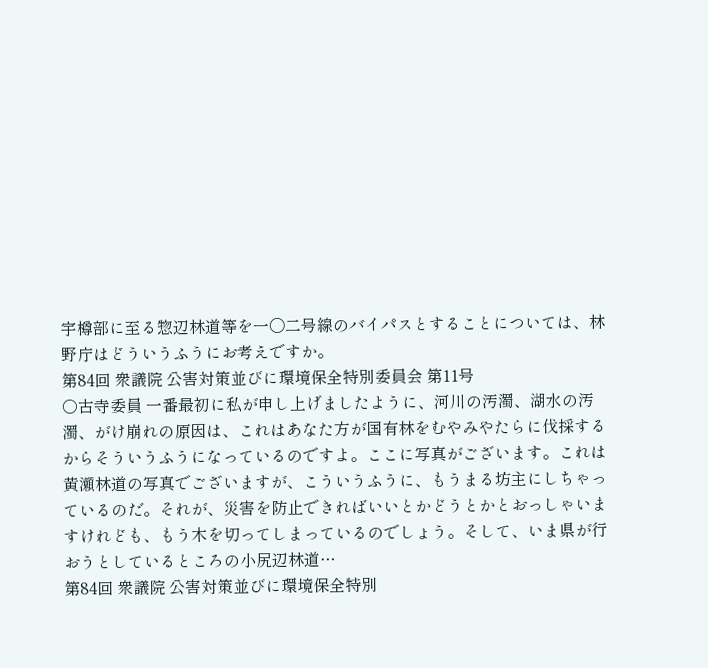宇樽部に至る惣辺林道等を一〇二号線のバイパスとすることについては、林野庁はどういうふうにお考えですか。
第84回 衆議院 公害対策並びに環境保全特別委員会 第11号
○古寺委員 一番最初に私が申し上げましたように、河川の汚濁、湖水の汚濁、がけ崩れの原因は、これはあなた方が国有林をむやみやたらに伐採するからそういうふうになっているのですよ。ここに写真がございます。これは黄瀬林道の写真でございますが、こういうふうに、もうまる坊主にしちゃっているのだ。それが、災害を防止できればいいとかどうとかとおっしゃいますけれども、もう木を切ってしまっているのでしょう。そして、いま県が行おうとしているところの小尻辺林道…
第84回 衆議院 公害対策並びに環境保全特別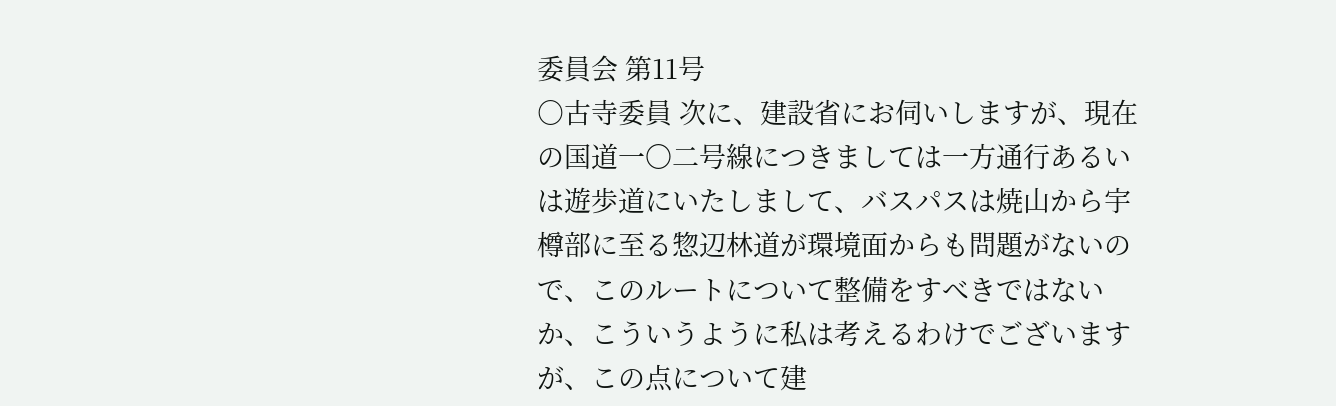委員会 第11号
○古寺委員 次に、建設省にお伺いしますが、現在の国道一〇二号線につきましては一方通行あるいは遊歩道にいたしまして、バスパスは焼山から宇樽部に至る惣辺林道が環境面からも問題がないので、このルートについて整備をすべきではないか、こういうように私は考えるわけでございますが、この点について建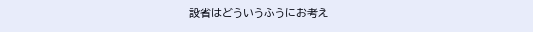設省はどういうふうにお考え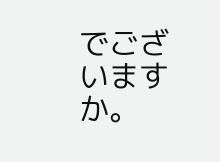でございますか。